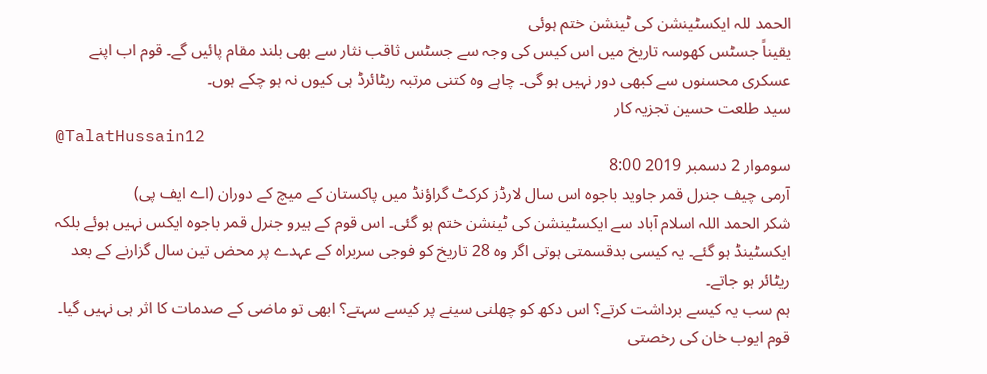الحمد للہ ایکسٹینشن کی ٹینشن ختم ہوئی
یقیناً جسٹس کھوسہ تاریخ میں اس کیس کی وجہ سے جسٹس ثاقب نثار سے بھی بلند مقام پائیں گے۔ قوم اب اپنے عسکری محسنوں سے کبھی دور نہیں ہو گی۔ چاہے وہ کتنی مرتبہ ریٹائرڈ ہی کیوں نہ ہو چکے ہوں۔
سید طلعت حسین تجزیہ کار
@TalatHussain12
سوموار 2 دسمبر 2019 8:00
آرمی چیف جنرل قمر جاوید باجوہ اس سال لارڈز کرکٹ گراؤنڈ میں پاکستان کے میچ کے دوران (اے ایف پی)
شکر الحمد اللہ اسلام آباد سے ایکسٹینشن کی ٹینشن ختم ہو گئی۔ اس قوم کے ہیرو جنرل قمر باجوہ ایکس نہیں ہوئے بلکہ ایکسٹینڈ ہو گئے۔ یہ کیسی بدقسمتی ہوتی اگر وہ 28 تاریخ کو فوجی سربراہ کے عہدے پر محض تین سال گزارنے کے بعد ریٹائر ہو جاتے۔
ہم سب یہ کیسے برداشت کرتے؟ اس دکھ کو چھلنی سینے پر کیسے سہتے؟ ابھی تو ماضی کے صدمات کا اثر ہی نہیں گیا۔ قوم ایوب خان کی رخصتی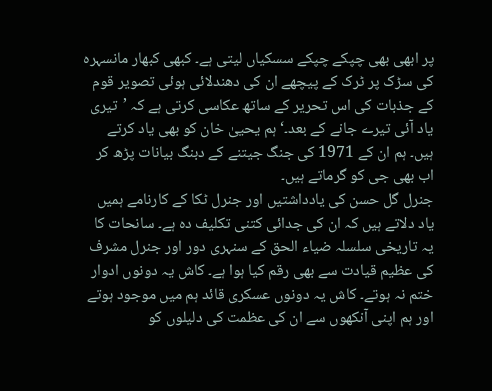پر ابھی بھی چپکے چپکے سسکیاں لیتی ہے۔ کبھی کبھار مانسہرہ کی سڑک پر ٹرک کے پیچھے ان کی دھندلائی ہوئی تصویر قوم کے جذبات کی اس تحریر کے ساتھ عکاسی کرتی ہے کہ ’تیری یاد آئی تیرے جانے کے بعد۔‘ ہم یحییٰ خان کو بھی یاد کرتے ہیں۔ ہم ان کے 1971 کی جنگ جیتنے کے دبنگ بیانات پڑھ کر اب بھی جی کو گرماتے ہیں۔
جنرل گل حسن کی یادداشتیں اور جنرل ٹکا کے کارنامے ہمیں یاد دلاتے ہیں کہ ان کی جدائی کتنی تکلیف دہ ہے۔ سانحات کا یہ تاریخی سلسلہ ضیاء الحق کے سنہری دور اور جنرل مشرف کی عظیم قیادت سے بھی رقم کیا ہوا ہے۔ کاش یہ دونوں ادوار ختم نہ ہوتے۔ کاش یہ دونوں عسکری قائد ہم میں موجود ہوتے اور ہم اپنی آنکھوں سے ان کی عظمت کی دلیلوں کو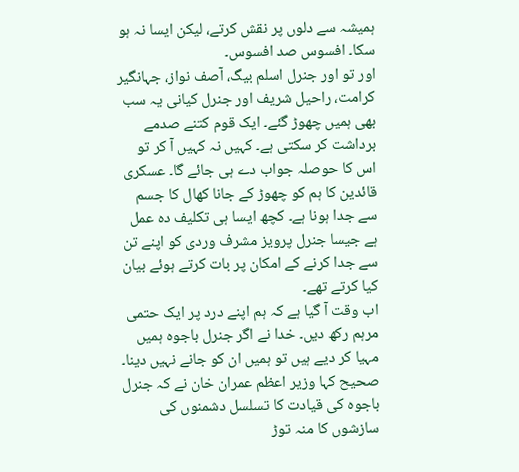ہمیشہ سے دلوں پر نقش کرتے، لیکن ایسا نہ ہو سکا۔ افسوس صد افسوس۔
اور تو اور جنرل اسلم بیگ، آصف نواز، جہانگیر کرامت، راحیل شریف اور جنرل کیانی یہ سب بھی ہمیں چھوڑ گئے۔ ایک قوم کتنے صدمے برداشت کر سکتی ہے۔ کہیں نہ کہیں آ کر تو اس کا حوصلہ جواب دے ہی جائے گا۔ عسکری قائدین کا ہم کو چھوڑ کے جانا کھال کا جسم سے جدا ہونا ہے۔ کچھ ایسا ہی تکلیف دہ عمل ہے جیسا جنرل پرویز مشرف وردی کو اپنے تن سے جدا کرنے کے امکان پر بات کرتے ہوئے بیان کیا کرتے تھے۔
اب وقت آ گیا ہے کہ ہم اپنے درد پر ایک حتمی مرہم رکھ دیں۔ خدا نے اگر جنرل باجوہ ہمیں مہیا کر دیے ہیں تو ہمیں ان کو جانے نہیں دینا۔ صحیح کہا وزیر اعظم عمران خان نے کہ جنرل باجوہ کی قیادت کا تسلسل دشمنوں کی سازشوں کا منہ توڑ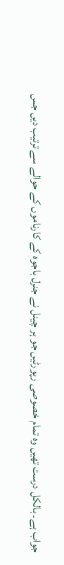جواب ہے۔ بالکل درست تھیں وہ تمام خصوصی رپورٹیں جو ہر چینل نے جنرل باجوہ کے کارناموں کے حوالے سے ترتیب دیں جس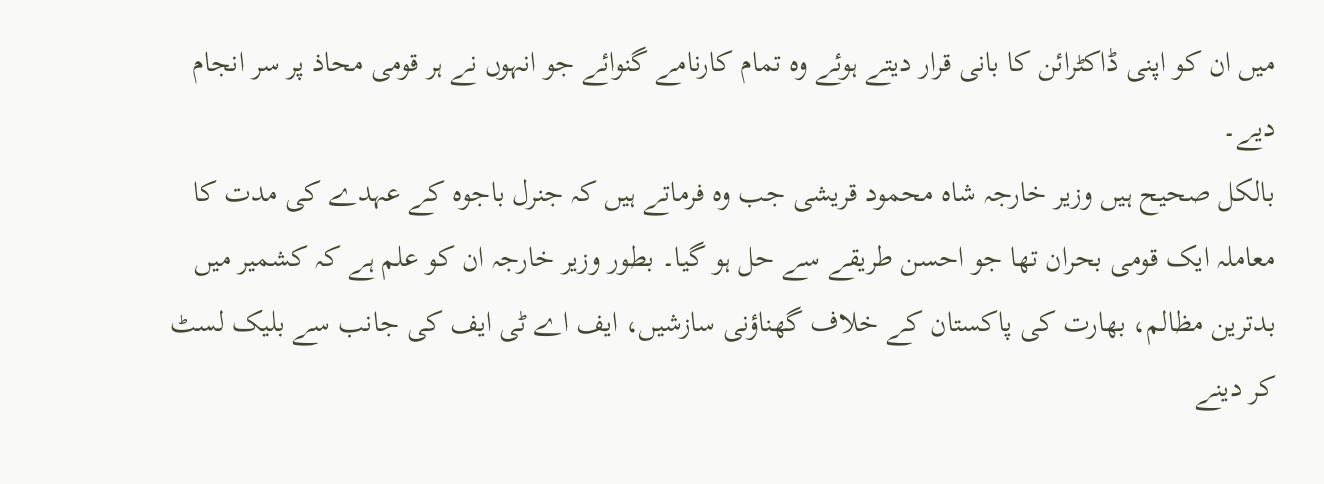میں ان کو اپنی ڈاکٹرائن کا بانی قرار دیتے ہوئے وہ تمام کارنامے گنوائے جو انہوں نے ہر قومی محاذ پر سر انجام دیے۔
بالکل صحیح ہیں وزیر خارجہ شاہ محمود قریشی جب وہ فرماتے ہیں کہ جنرل باجوہ کے عہدے کی مدت کا معاملہ ایک قومی بحران تھا جو احسن طریقے سے حل ہو گیا۔ بطور وزیر خارجہ ان کو علم ہے کہ کشمیر میں بدترین مظالم، بھارت کی پاکستان کے خلاف گھناؤنی سازشیں، ایف اے ٹی ایف کی جانب سے بلیک لسٹ کر دینے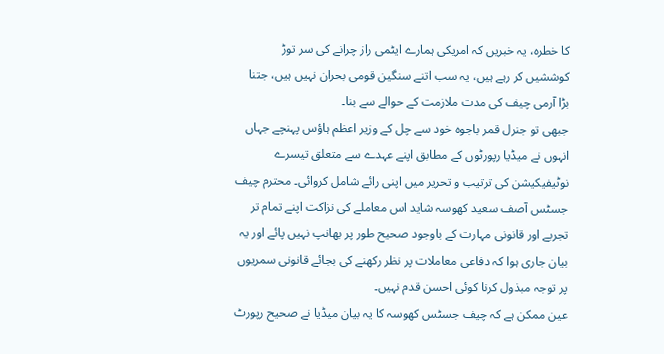کا خطرہ، یہ خبریں کہ امریکی ہمارے ایٹمی راز چرانے کی سر توڑ کوششیں کر رہے ہیں، یہ سب اتنے سنگین قومی بحران نہیں ہیں، جتنا بڑا آرمی چیف کی مدت ملازمت کے حوالے سے بنا۔
جبھی تو جنرل قمر باجوہ خود سے چل کے وزیر اعظم ہاؤس پہنچے جہاں انہوں نے میڈیا رپورٹوں کے مطابق اپنے عہدے سے متعلق تیسرے نوٹیفیکیشن کی ترتیب و تحریر میں اپنی رائے شامل کروائی۔ محترم چیف جسٹس آصف سعید کھوسہ شاید اس معاملے کی نزاکت اپنے تمام تر تجربے اور قانونی مہارت کے باوجود صحیح طور پر بھانپ نہیں پائے اور یہ بیان جاری ہوا کہ دفاعی معاملات پر نظر رکھنے کی بجائے قانونی سمریوں پر توجہ مبذول کرنا کوئی احسن قدم نہیں۔
عین ممکن ہے کہ چیف جسٹس کھوسہ کا یہ بیان میڈیا نے صحیح رپورٹ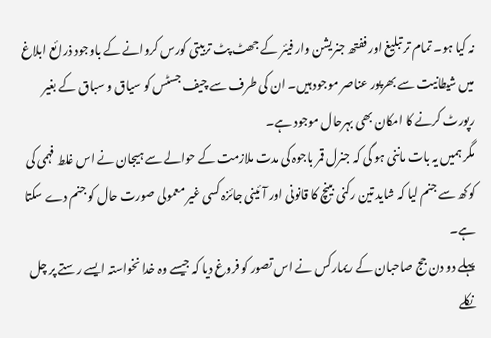نہ کیا ہو۔ تمام تر تبلیغ اور ففتھ جنریشن وار فیئر کے جھٹ پٹ تربیتی کورس کروانے کے باوجود ذرائع ابلاغ میں شیطانیت سے بھرپور عناصر موجود ہیں۔ ان کی طرف سے چیف جسٹس کو سیاق و سباق کے بغیر رپورٹ کرنے کا امکان بھی بہرحال موجود ہے۔
مگر ہمیں یہ بات ماننی ہو گی کہ جنرل قمر باجوہ کی مدت ملازمت کے حوالے سے ہیجان نے اس غلط فہمی کی کوکھ سے جنم لیا کہ شاید تین رکنی بینچ کا قانونی اور آئینی جائزہ کسی غیر معمولی صورت حال کو جنم دے سکتا ہے۔
پہلے دو دن جج صاحبان کے ریمارکس نے اس تصور کو فروغ دیا کہ جیسے وہ خدا نخواستہ ایسے رستے پر چل نکلے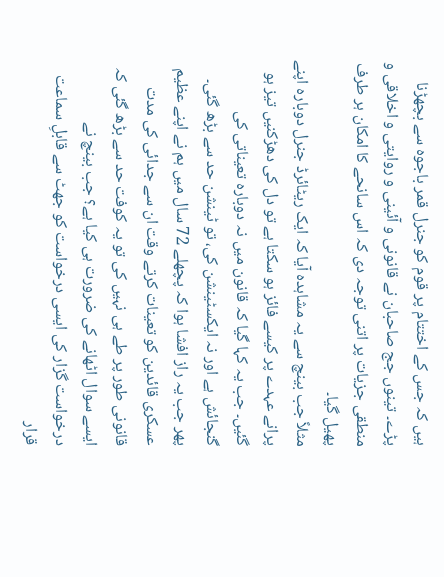ہیں کہ جس کے اختتام پر قوم کو جنرل قمر باجوہ سے بچھڑنا پڑے۔ تینوں جج صاحبان نے قانونی و آئینی و روایتی و اخلاقی و منطقی جزیات پر اتنی توجہ دی کہ اس سانحے کا امکان ہر طرف پھیل گیا۔
مثلاً جب بینچ سے یہ مشاہدہ آیا کہ ایک ریٹائرڈ جنرل دوبارہ اپنے پرانے عہدے پر کیسے فائز ہو سکتا ہے تو دل کی دھڑکنیں تیز ہو گئیں۔ جب یہ کہا گیا کہ قانون میں نہ دوبارہ تعیناتی کی گنجائش ہے اور نہ ایکسٹینشن کی، تو ٹینشن حد سے بڑھ گئی۔
پھر جب یہ راز افشا ہوا کہ پچھلے 72 سال میں ہم نے اپنے عظیم عسکری قائدین کو تعینات کرتے وقت ان سے جدائی کی مدت قانونی طور پر طے ہی نہیں کی تو یہ کوفت حد سے بڑھ گئی کہ ایسے سوال اٹھانے کی ضرورت ہی کیا ہے؟ جب بینچ نے درخواست گزار کی ایسی درخواست کو جھٹ سے قابلِ سماعت قرار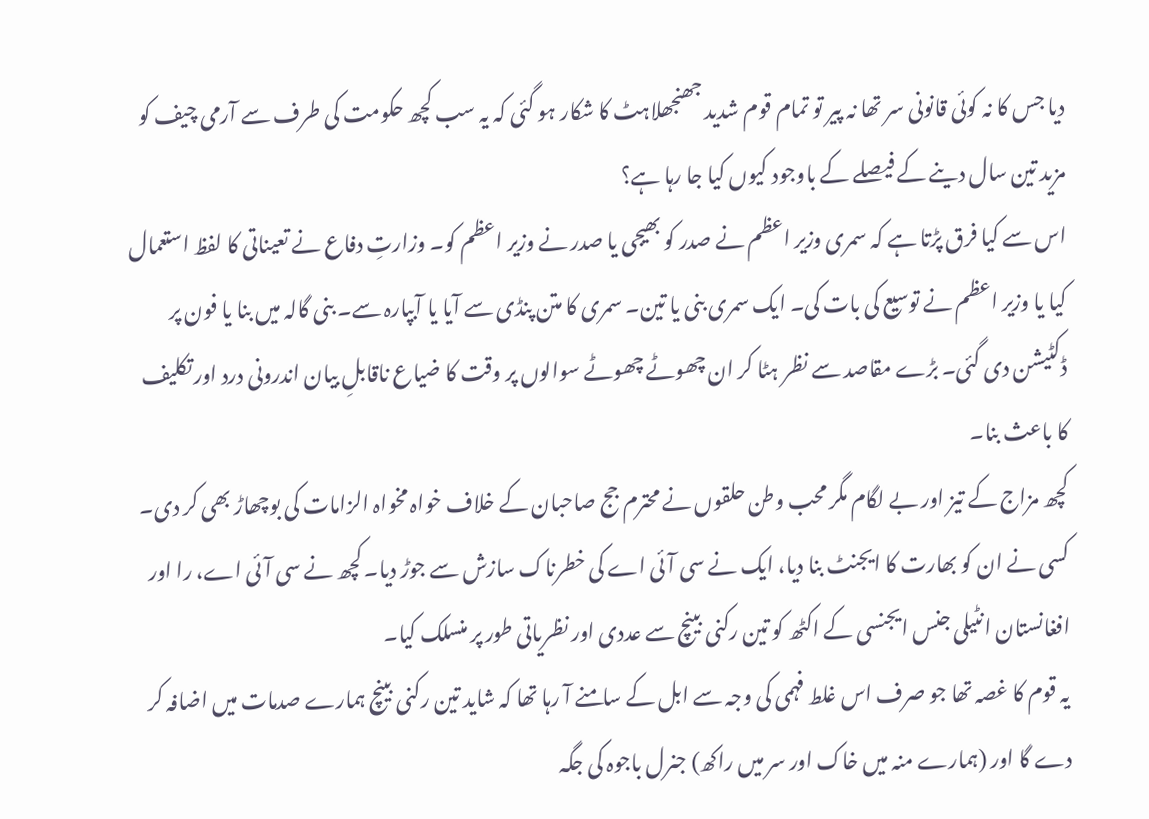دیا جس کا نہ کوئی قانونی سر تھا نہ پیر تو تمام قوم شدید جھنجھلاہٹ کا شکار ہو گئی کہ یہ سب کچھ حکومت کی طرف سے آرمی چیف کو مزید تین سال دینے کے فیصلے کے باوجود کیوں کیا جا رہا ہے؟
اس سے کیا فرق پڑتا ہے کہ سمری وزیر اعظم نے صدر کو بھیجی یا صدر نے وزیر اعظم کو۔ وزارتِ دفاع نے تعیناتی کا لفظ استعمال کیا یا وزیر اعظم نے توسیع کی بات کی۔ ایک سمری بنی یا تین۔ سمری کا متن پنڈی سے آیا یا آبپارہ سے۔ بنی گالہ میں بنا یا فون پر ڈکٹیشن دی گئی۔ بڑے مقاصد سے نظر ہٹا کر ان چھوٹے چھوٹے سوالوں پر وقت کا ضیاع ناقابلِ بیان اندرونی درد اور تکلیف کا باعث بنا۔
کچھ مزاج کے تیز اور بے لگام مگر محب وطن حلقوں نے محترم جج صاحبان کے خلاف خواہ مخواہ الزامات کی بوچھاڑ بھی کر دی۔ کسی نے ان کو بھارت کا ایجنٹ بنا دیا، ایک نے سی آئی اے کی خطرناک سازش سے جوڑ دیا۔ کچھ نے سی آئی اے، را اور افغانستان انٹیلی جنس ایجنسی کے اکٹھ کو تین رکنی بینچ سے عددی اور نظریاتی طور پر منسلک کیا۔
یہ قوم کا غصہ تھا جو صرف اس غلط فہمی کی وجہ سے ابل کے سامنے آ رہا تھا کہ شاید تین رکنی بینچ ہمارے صدمات میں اضافہ کر دے گا اور (ہمارے منہ میں خاک اور سر میں راکھ) جنرل باجوہ کی جگہ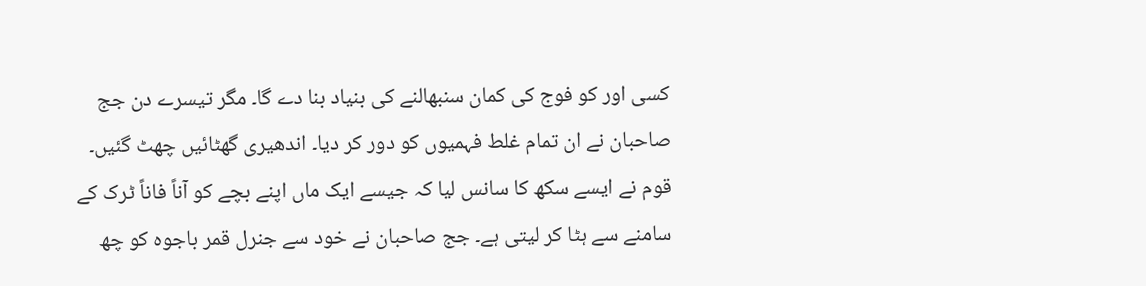کسی اور کو فوج کی کمان سنبھالنے کی بنیاد بنا دے گا۔ مگر تیسرے دن جج صاحبان نے ان تمام غلط فہمیوں کو دور کر دیا۔ اندھیری گھٹائیں چھٹ گئیں۔
قوم نے ایسے سکھ کا سانس لیا کہ جیسے ایک ماں اپنے بچے کو آناً فاناً ٹرک کے سامنے سے ہٹا کر لیتی ہے۔ جج صاحبان نے خود سے جنرل قمر باجوہ کو چھ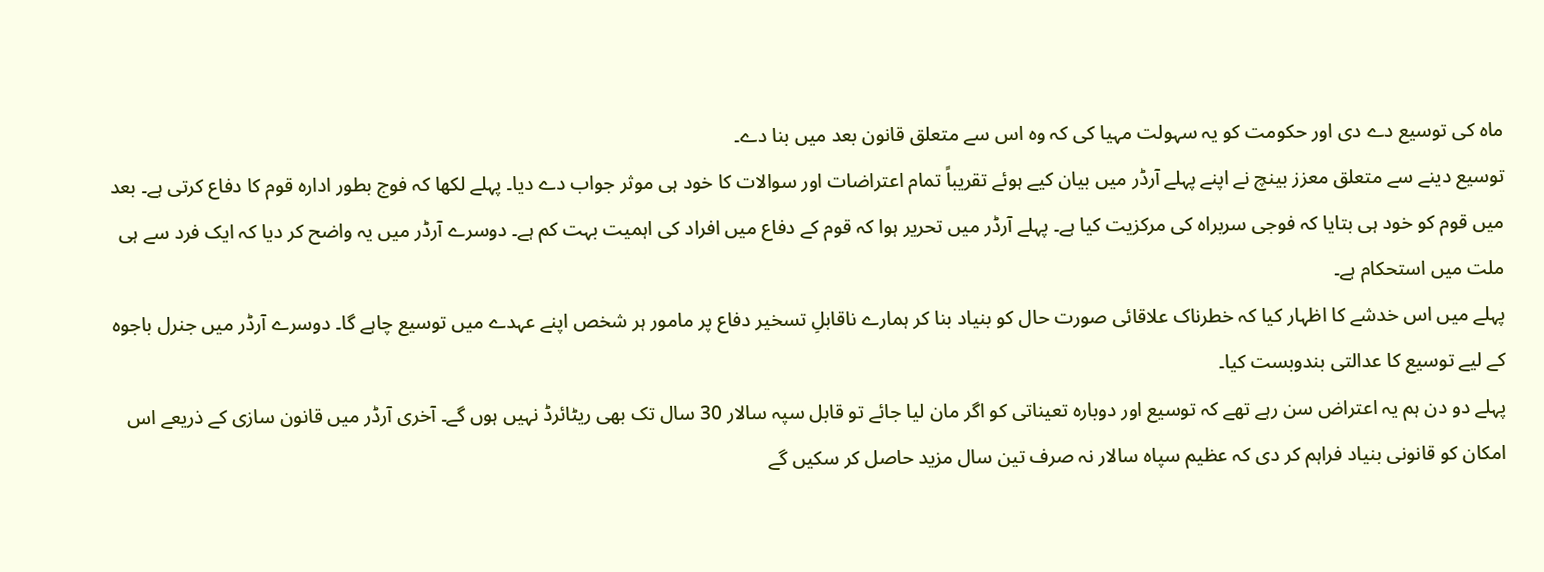ماہ کی توسیع دے دی اور حکومت کو یہ سہولت مہیا کی کہ وہ اس سے متعلق قانون بعد میں بنا دے۔
توسیع دینے سے متعلق معزز بینچ نے اپنے پہلے آرڈر میں بیان کیے ہوئے تقریباً تمام اعتراضات اور سوالات کا خود ہی موثر جواب دے دیا۔ پہلے لکھا کہ فوج بطور ادارہ قوم کا دفاع کرتی ہے۔ بعد میں قوم کو خود ہی بتایا کہ فوجی سربراہ کی مرکزیت کیا ہے۔ پہلے آرڈر میں تحریر ہوا کہ قوم کے دفاع میں افراد کی اہمیت بہت کم ہے۔ دوسرے آرڈر میں یہ واضح کر دیا کہ ایک فرد سے ہی ملت میں استحکام ہے۔
پہلے میں اس خدشے کا اظہار کیا کہ خطرناک علاقائی صورت حال کو بنیاد بنا کر ہمارے ناقابلِ تسخیر دفاع پر مامور ہر شخص اپنے عہدے میں توسیع چاہے گا۔ دوسرے آرڈر میں جنرل باجوہ کے لیے توسیع کا عدالتی بندوبست کیا۔
پہلے دو دن ہم یہ اعتراض سن رہے تھے کہ توسیع اور دوبارہ تعیناتی کو اگر مان لیا جائے تو قابل سپہ سالار 30 سال تک بھی ریٹائرڈ نہیں ہوں گے۔ آخری آرڈر میں قانون سازی کے ذریعے اس امکان کو قانونی بنیاد فراہم کر دی کہ عظیم سپاہ سالار نہ صرف تین سال مزید حاصل کر سکیں گے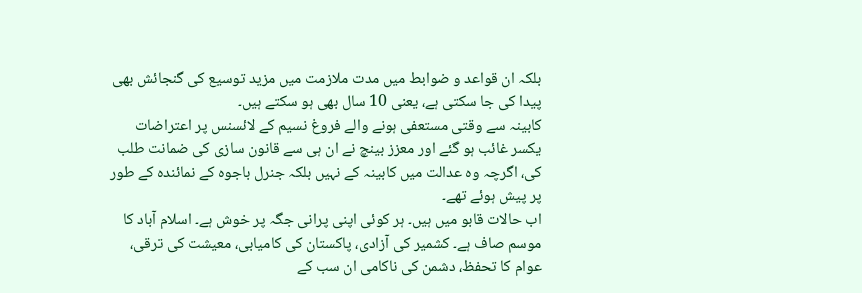بلکہ ان قواعد و ضوابط میں مدت ملازمت میں مزید توسیع کی گنجائش بھی پیدا کی جا سکتی ہے، یعنی 10 سال بھی ہو سکتے ہیں۔
کابینہ سے وقتی مستعفی ہونے والے فروغ نسیم کے لائسنس پر اعتراضات یکسر غائب ہو گئے اور معزز بینچ نے ان ہی سے قانون سازی کی ضمانت طلب کی، اگرچہ وہ عدالت میں کابینہ کے نہیں بلکہ جنرل باجوہ کے نمائندہ کے طور پر پیش ہوئے تھے۔
اب حالات قابو میں ہیں۔ ہر کوئی اپنی پرانی جگہ پر خوش ہے۔ اسلام آباد کا موسم صاف ہے۔ کشمیر کی آزادی، پاکستان کی کامیابی، معیشت کی ترقی، عوام کا تحفظ، دشمن کی ناکامی ان سب کے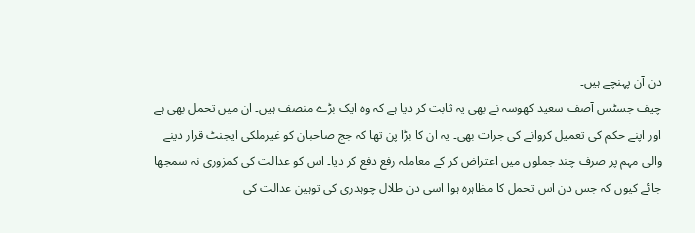دن آن پہنچے ہیں۔
چیف جسٹس آصف سعید کھوسہ نے بھی یہ ثابت کر دیا ہے کہ وہ ایک بڑے منصف ہیں۔ ان میں تحمل بھی ہے اور اپنے حکم کی تعمیل کروانے کی جرات بھی۔ یہ ان کا بڑا پن تھا کہ جج صاحبان کو غیرملکی ایجنٹ قرار دینے والی مہم پر صرف چند جملوں میں اعتراض کر کے معاملہ رفع دفع کر دیا۔ اس کو عدالت کی کمزوری نہ سمجھا جائے کیوں کہ جس دن اس تحمل کا مظاہرہ ہوا اسی دن طلال چوہدری کی توہین عدالت کی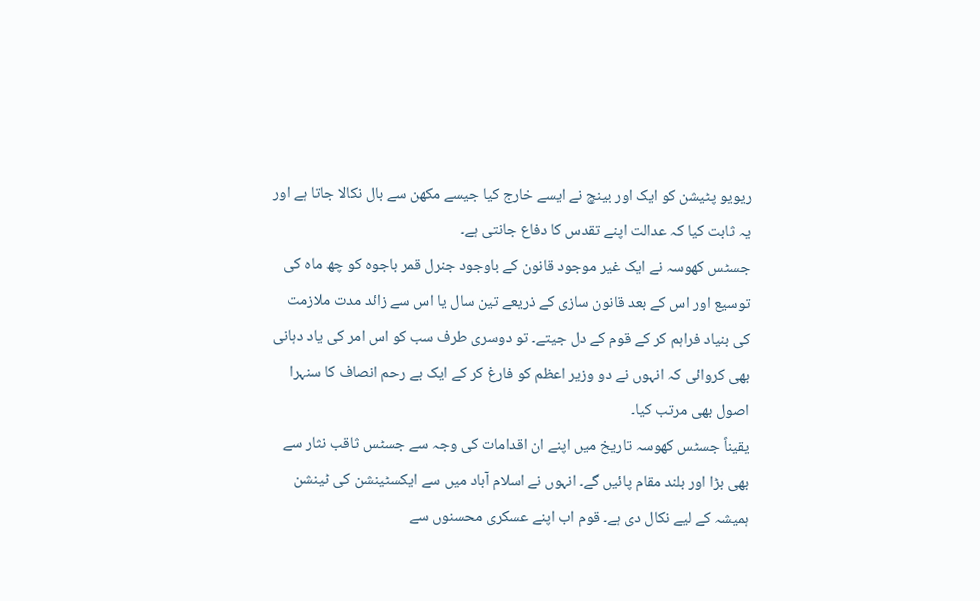ریویو پٹیشن کو ایک اور بینچ نے ایسے خارج کیا جیسے مکھن سے بال نکالا جاتا ہے اور یہ ثابت کیا کہ عدالت اپنے تقدس کا دفاع جانتی ہے۔
جسٹس کھوسہ نے ایک غیر موجود قانون کے باوجود جنرل قمر باجوہ کو چھ ماہ کی توسیع اور اس کے بعد قانون سازی کے ذریعے تین سال یا اس سے زائد مدت ملازمت کی بنیاد فراہم کر کے قوم کے دل جیتے۔ تو دوسری طرف سب کو اس امر کی یاد دہانی بھی کروائی کہ انہوں نے دو وزیر اعظم کو فارغ کر کے ایک بے رحم انصاف کا سنہرا اصول بھی مرتب کیا۔
یقیناً جسٹس کھوسہ تاریخ میں اپنے ان اقدامات کی وجہ سے جسٹس ثاقب نثار سے بھی بڑا اور بلند مقام پائیں گے۔ انہوں نے اسلام آباد میں سے ایکسٹینشن کی ٹینشن ہمیشہ کے لیے نکال دی ہے۔ قوم اب اپنے عسکری محسنوں سے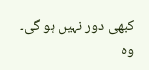کبھی دور نہیں ہو گی۔ وہ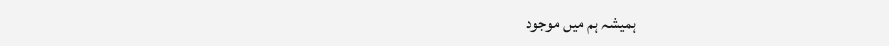ہمیشہ ہم میں موجود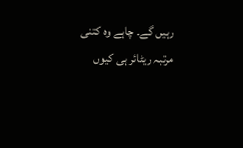رہیں گے۔ چاہے وہ کتنی مرتبہ ریٹائر ہی کیوں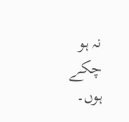نہ ہو چکے ہوں۔